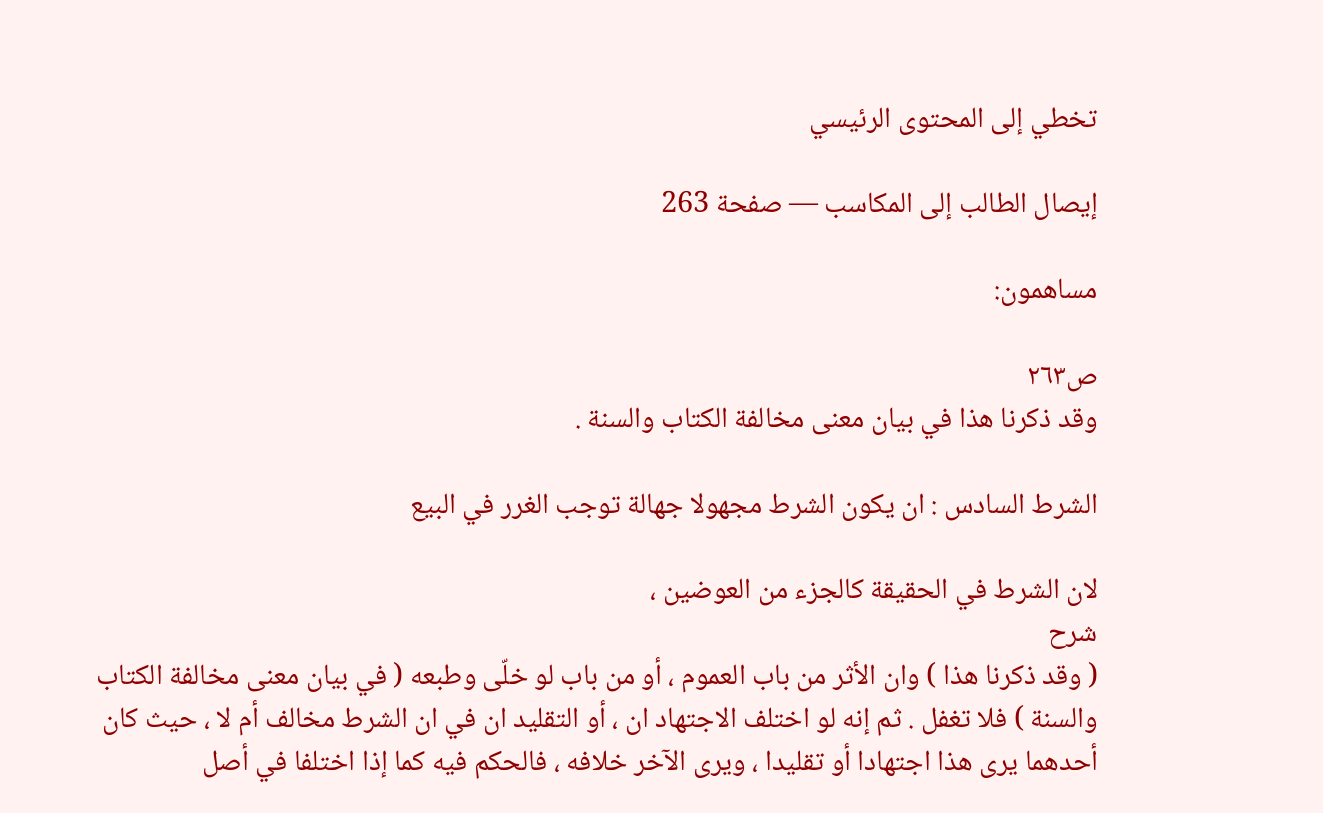تخطي إلى المحتوى الرئيسي

إيصال الطالب إلى المكاسب — صفحة 263

مساهمون:

ص٢٦٣
وقد ذكرنا هذا في بيان معنى مخالفة الكتاب والسنة .

الشرط السادس : ان يكون الشرط مجهولا جهالة توجب الغرر في البيع

لان الشرط في الحقيقة كالجزء من العوضين ،
شرح
( وقد ذكرنا هذا ) وان الأثر من باب العموم ، أو من باب لو خلّى وطبعه ( في بيان معنى مخالفة الكتاب والسنة ) فلا تغفل . ثم إنه لو اختلف الاجتهاد ان ، أو التقليد ان في ان الشرط مخالف أم لا ، حيث كان أحدهما يرى هذا اجتهادا أو تقليدا ، ويرى الآخر خلافه ، فالحكم فيه كما إذا اختلفا في أصل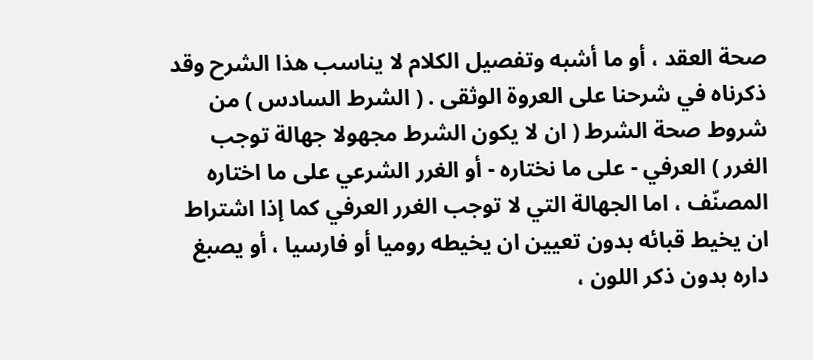صحة العقد ، أو ما أشبه وتفصيل الكلام لا يناسب هذا الشرح وقد ذكرناه في شرحنا على العروة الوثقى . ( الشرط السادس ) من شروط صحة الشرط ( ان لا يكون الشرط مجهولا جهالة توجب الغرر ) العرفي - على ما نختاره - أو الغرر الشرعي على ما اختاره المصنّف ، اما الجهالة التي لا توجب الغرر العرفي كما إذا اشتراط ان يخيط قبائه بدون تعيين ان يخيطه روميا أو فارسيا ، أو يصبغ داره بدون ذكر اللون ،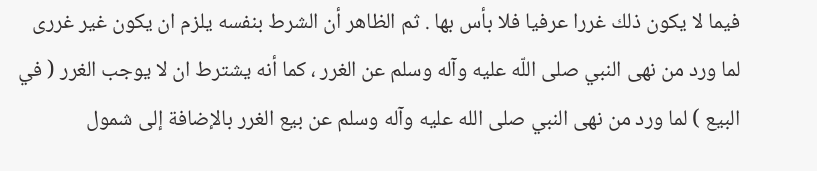فيما لا يكون ذلك غررا عرفيا فلا بأس بها . ثم الظاهر أن الشرط بنفسه يلزم ان يكون غير غررى لما ورد من نهى النبي صلى اللّه عليه وآله وسلم عن الغرر ، كما أنه يشترط ان لا يوجب الغرر ( في البيع ) لما ورد من نهى النبي صلى الله عليه وآله وسلم عن بيع الغرر بالإضافة إلى شمول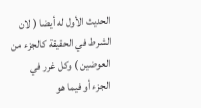الحديث الأول له أيضا ( لان الشرط في الحقيقة كالجزء من العوضين ) وكل غرر في الجزء أو فيما هو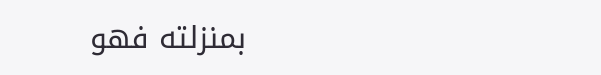بمنزلته فهو